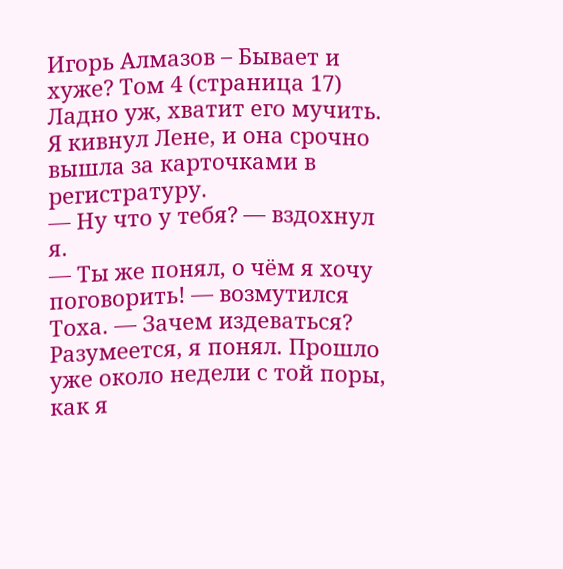Игорь Алмазов – Бывает и хуже? Том 4 (страница 17)
Ладно уж, хватит его мучить. Я кивнул Лене, и она срочно вышла за карточками в регистратуру.
— Ну что у тебя? — вздохнул я.
— Ты же понял, о чём я хочу поговорить! — возмутился Тоха. — Зачем издеваться?
Разумеется, я понял. Прошло уже около недели с той поры, как я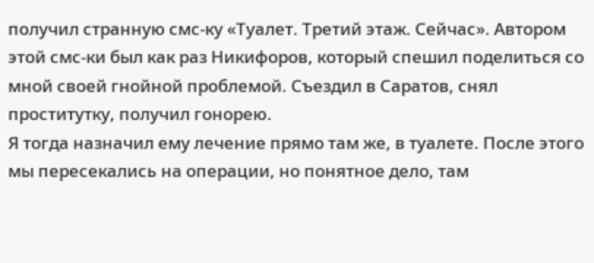получил странную смс-ку «Туалет. Третий этаж. Сейчас». Автором этой смс-ки был как раз Никифоров, который спешил поделиться со мной своей гнойной проблемой. Съездил в Саратов, снял проститутку, получил гонорею.
Я тогда назначил ему лечение прямо там же, в туалете. После этого мы пересекались на операции, но понятное дело, там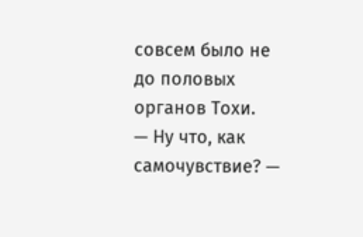совсем было не до половых органов Тохи.
— Ну что, как самочувствие? —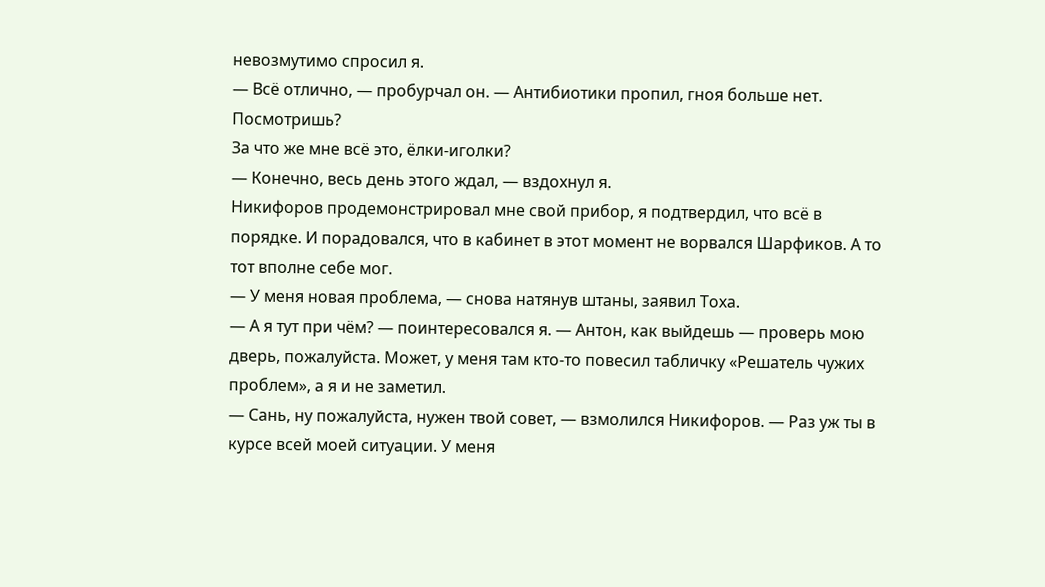невозмутимо спросил я.
— Всё отлично, — пробурчал он. — Антибиотики пропил, гноя больше нет. Посмотришь?
За что же мне всё это, ёлки-иголки?
— Конечно, весь день этого ждал, — вздохнул я.
Никифоров продемонстрировал мне свой прибор, я подтвердил, что всё в порядке. И порадовался, что в кабинет в этот момент не ворвался Шарфиков. А то тот вполне себе мог.
— У меня новая проблема, — снова натянув штаны, заявил Тоха.
— А я тут при чём? — поинтересовался я. — Антон, как выйдешь — проверь мою дверь, пожалуйста. Может, у меня там кто-то повесил табличку «Решатель чужих проблем», а я и не заметил.
— Сань, ну пожалуйста, нужен твой совет, — взмолился Никифоров. — Раз уж ты в курсе всей моей ситуации. У меня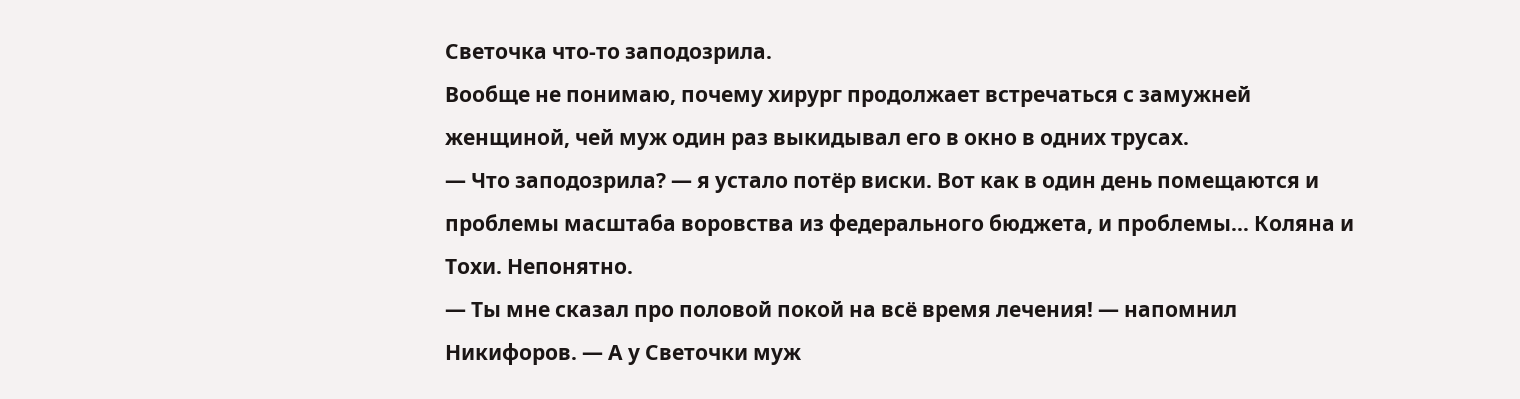Светочка что-то заподозрила.
Вообще не понимаю, почему хирург продолжает встречаться с замужней женщиной, чей муж один раз выкидывал его в окно в одних трусах.
— Что заподозрила? — я устало потёр виски. Вот как в один день помещаются и проблемы масштаба воровства из федерального бюджета, и проблемы… Коляна и Тохи. Непонятно.
— Ты мне сказал про половой покой на всё время лечения! — напомнил Никифоров. — А у Светочки муж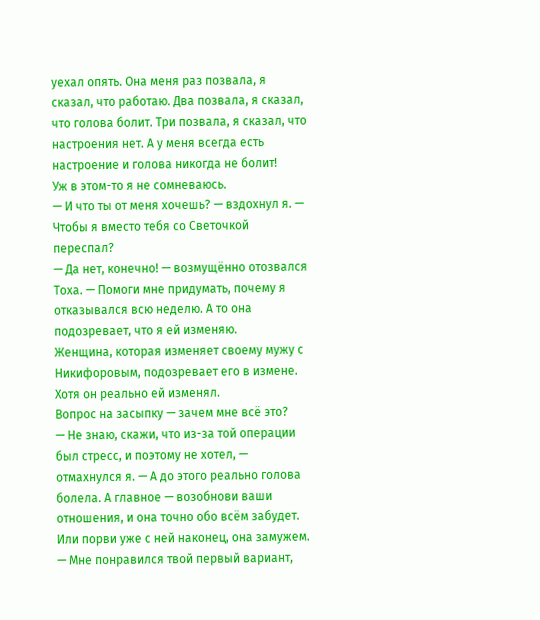уехал опять. Она меня раз позвала, я сказал, что работаю. Два позвала, я сказал, что голова болит. Три позвала, я сказал, что настроения нет. А у меня всегда есть настроение и голова никогда не болит!
Уж в этом-то я не сомневаюсь.
— И что ты от меня хочешь? — вздохнул я. — Чтобы я вместо тебя со Светочкой переспал?
— Да нет, конечно! — возмущённо отозвался Тоха. — Помоги мне придумать, почему я отказывался всю неделю. А то она подозревает, что я ей изменяю.
Женщина, которая изменяет своему мужу с Никифоровым, подозревает его в измене. Хотя он реально ей изменял.
Вопрос на засыпку — зачем мне всё это?
— Не знаю, скажи, что из-за той операции был стресс, и поэтому не хотел, — отмахнулся я. — А до этого реально голова болела. А главное — возобнови ваши отношения, и она точно обо всём забудет. Или порви уже с ней наконец, она замужем.
— Мне понравился твой первый вариант,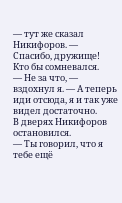— тут же сказал Никифоров. — Спасибо, дружище!
Кто бы сомневался.
— Не за что, — вздохнул я. — А теперь иди отсюда, я и так уже видел достаточно.
В дверях Никифоров остановился.
— Ты говорил, что я тебе ещё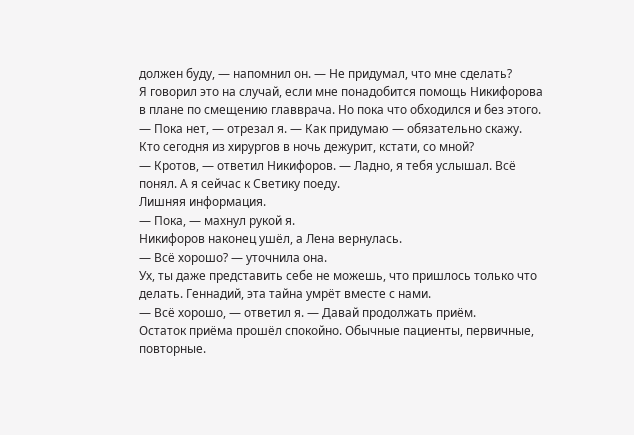должен буду, — напомнил он. — Не придумал, что мне сделать?
Я говорил это на случай, если мне понадобится помощь Никифорова в плане по смещению главврача. Но пока что обходился и без этого.
— Пока нет, — отрезал я. — Как придумаю — обязательно скажу. Кто сегодня из хирургов в ночь дежурит, кстати, со мной?
— Кротов, — ответил Никифоров. — Ладно, я тебя услышал. Всё понял. А я сейчас к Светику поеду.
Лишняя информация.
— Пока, — махнул рукой я.
Никифоров наконец ушёл, а Лена вернулась.
— Всё хорошо? — уточнила она.
Ух, ты даже представить себе не можешь, что пришлось только что делать. Геннадий, эта тайна умрёт вместе с нами.
— Всё хорошо, — ответил я. — Давай продолжать приём.
Остаток приёма прошёл спокойно. Обычные пациенты, первичные, повторные.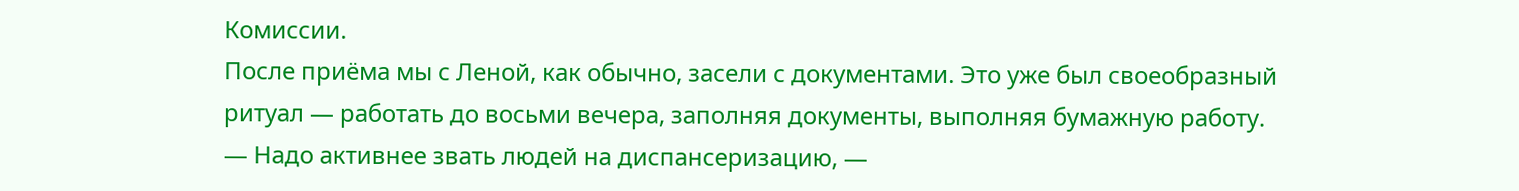Комиссии.
После приёма мы с Леной, как обычно, засели с документами. Это уже был своеобразный ритуал — работать до восьми вечера, заполняя документы, выполняя бумажную работу.
— Надо активнее звать людей на диспансеризацию, —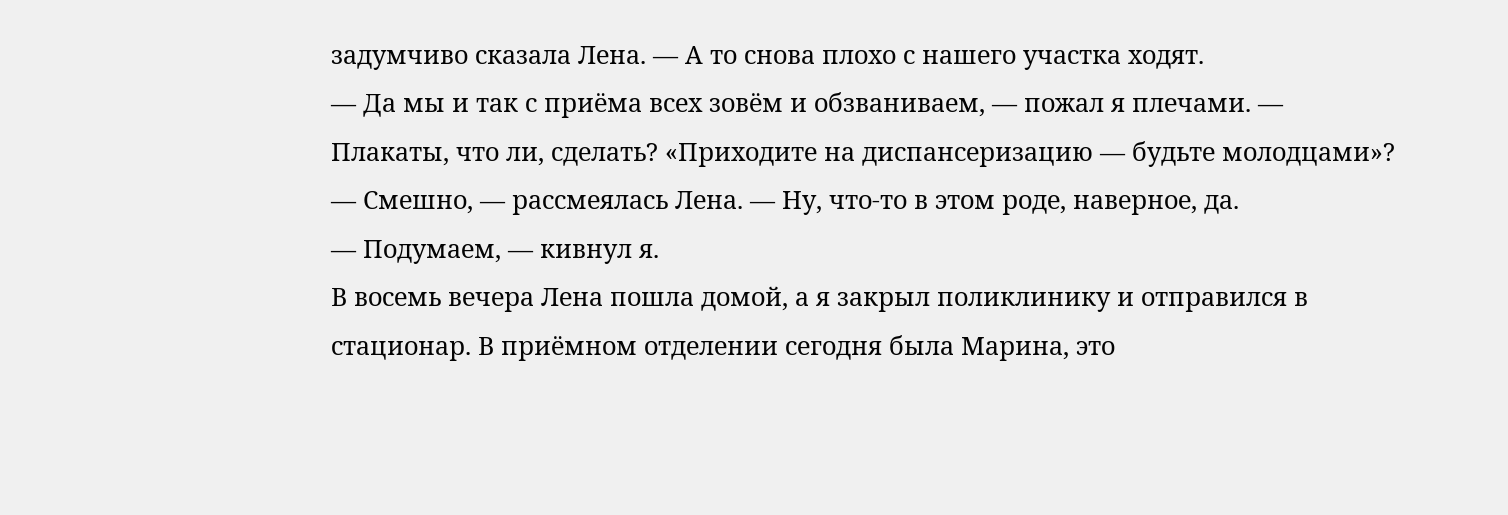задумчиво сказала Лена. — А то снова плохо с нашего участка ходят.
— Да мы и так с приёма всех зовём и обзваниваем, — пожал я плечами. — Плакаты, что ли, сделать? «Приходите на диспансеризацию — будьте молодцами»?
— Смешно, — рассмеялась Лена. — Ну, что-то в этом роде, наверное, да.
— Подумаем, — кивнул я.
В восемь вечера Лена пошла домой, а я закрыл поликлинику и отправился в стационар. В приёмном отделении сегодня была Марина, это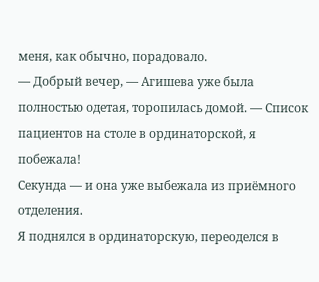меня, как обычно, порадовало.
— Добрый вечер, — Агишева уже была полностью одетая, торопилась домой. — Список пациентов на столе в ординаторской, я побежала!
Секунда — и она уже выбежала из приёмного отделения.
Я поднялся в ординаторскую, переоделся в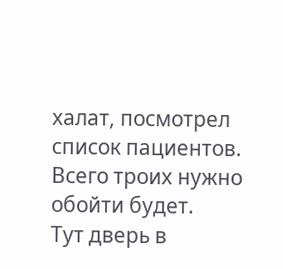халат, посмотрел список пациентов. Всего троих нужно обойти будет.
Тут дверь в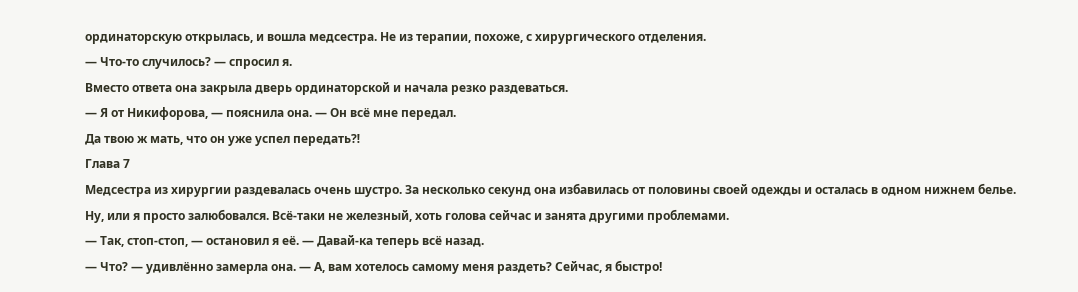ординаторскую открылась, и вошла медсестра. Не из терапии, похоже, с хирургического отделения.
— Что-то случилось? — спросил я.
Вместо ответа она закрыла дверь ординаторской и начала резко раздеваться.
— Я от Никифорова, — пояснила она. — Он всё мне передал.
Да твою ж мать, что он уже успел передать⁈
Глава 7
Медсестра из хирургии раздевалась очень шустро. За несколько секунд она избавилась от половины своей одежды и осталась в одном нижнем белье.
Ну, или я просто залюбовался. Всё-таки не железный, хоть голова сейчас и занята другими проблемами.
— Так, стоп-стоп, — остановил я её. — Давай-ка теперь всё назад.
— Что? — удивлённо замерла она. — А, вам хотелось самому меня раздеть? Сейчас, я быстро!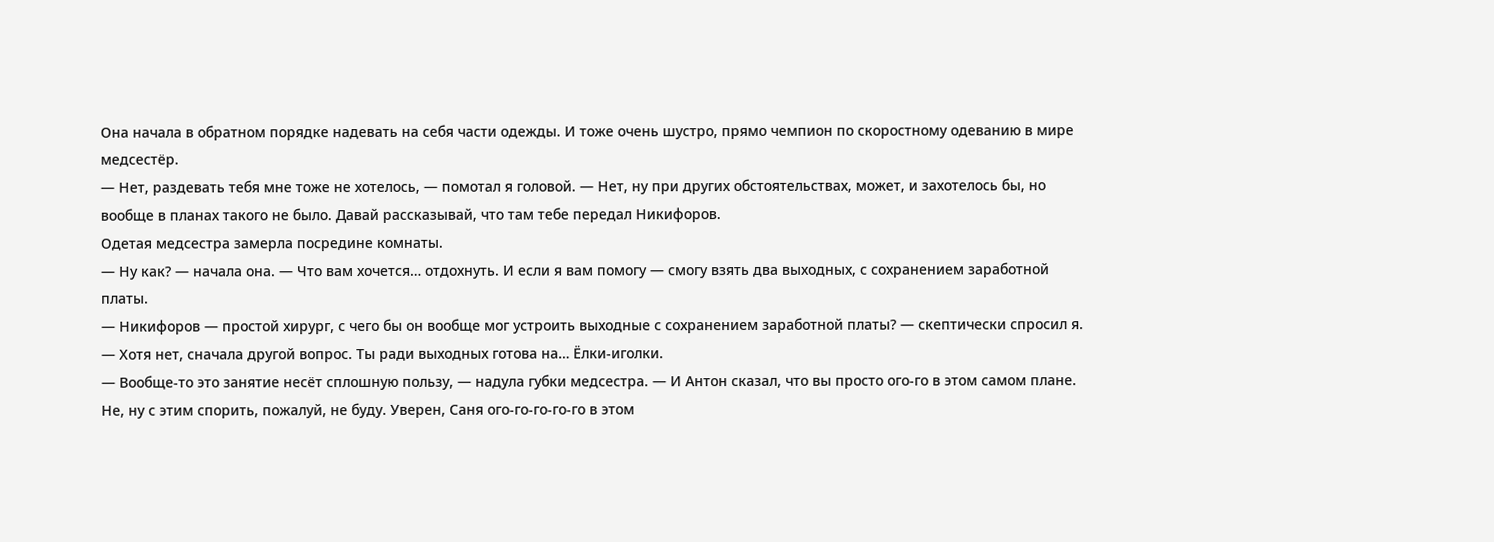Она начала в обратном порядке надевать на себя части одежды. И тоже очень шустро, прямо чемпион по скоростному одеванию в мире медсестёр.
— Нет, раздевать тебя мне тоже не хотелось, — помотал я головой. — Нет, ну при других обстоятельствах, может, и захотелось бы, но вообще в планах такого не было. Давай рассказывай, что там тебе передал Никифоров.
Одетая медсестра замерла посредине комнаты.
— Ну как? — начала она. — Что вам хочется… отдохнуть. И если я вам помогу — смогу взять два выходных, с сохранением заработной платы.
— Никифоров — простой хирург, с чего бы он вообще мог устроить выходные с сохранением заработной платы? — скептически спросил я. — Хотя нет, сначала другой вопрос. Ты ради выходных готова на… Ёлки-иголки.
— Вообще-то это занятие несёт сплошную пользу, — надула губки медсестра. — И Антон сказал, что вы просто ого-го в этом самом плане.
Не, ну с этим спорить, пожалуй, не буду. Уверен, Саня ого-го-го-го-го в этом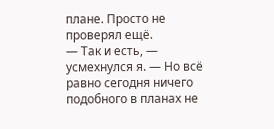плане. Просто не проверял ещё.
— Так и есть, — усмехнулся я. — Но всё равно сегодня ничего подобного в планах не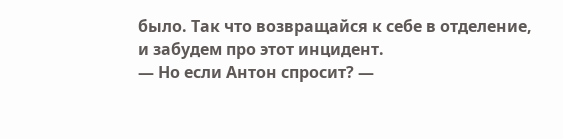было. Так что возвращайся к себе в отделение, и забудем про этот инцидент.
— Но если Антон спросит? —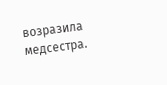возразила медсестра.